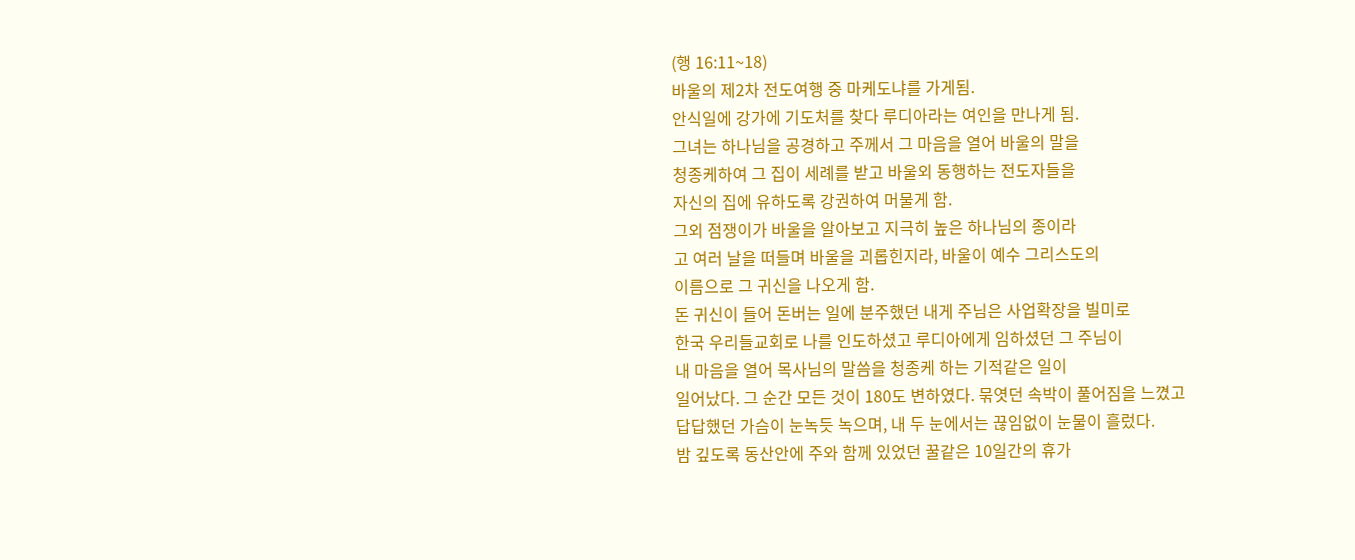(행 16:11~18)
바울의 제2차 전도여행 중 마케도냐를 가게됨.
안식일에 강가에 기도처를 찾다 루디아라는 여인을 만나게 됨.
그녀는 하나님을 공경하고 주께서 그 마음을 열어 바울의 말을
청종케하여 그 집이 세례를 받고 바울외 동행하는 전도자들을
자신의 집에 유하도록 강권하여 머물게 함.
그외 점쟁이가 바울을 알아보고 지극히 높은 하나님의 종이라
고 여러 날을 떠들며 바울을 괴롭힌지라, 바울이 예수 그리스도의
이름으로 그 귀신을 나오게 함.
돈 귀신이 들어 돈버는 일에 분주했던 내게 주님은 사업확장을 빌미로
한국 우리들교회로 나를 인도하셨고 루디아에게 임하셨던 그 주님이
내 마음을 열어 목사님의 말씀을 청종케 하는 기적같은 일이
일어났다. 그 순간 모든 것이 180도 변하였다. 묶엿던 속박이 풀어짐을 느꼈고
답답했던 가슴이 눈녹듯 녹으며, 내 두 눈에서는 끊임없이 눈물이 흘렀다.
밤 깊도록 동산안에 주와 함께 있었던 꿀같은 10일간의 휴가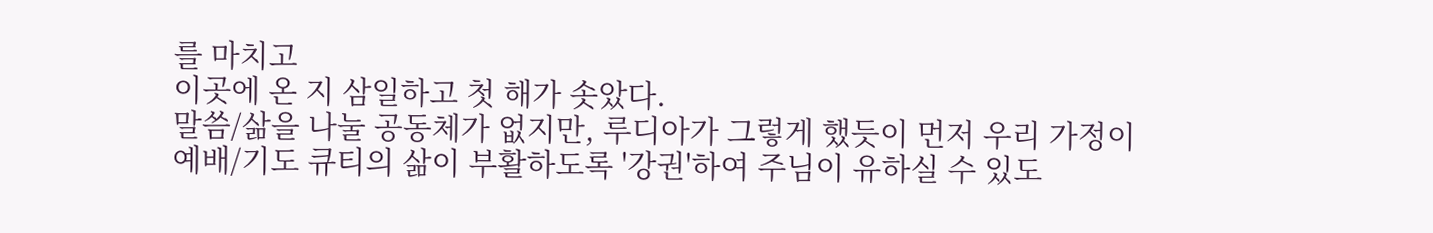를 마치고
이곳에 온 지 삼일하고 첫 해가 솟았다.
말씀/삶을 나눌 공동체가 없지만, 루디아가 그렇게 했듯이 먼저 우리 가정이
예배/기도 큐티의 삶이 부활하도록 '강권'하여 주님이 유하실 수 있도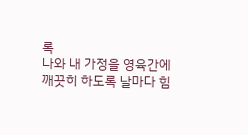록
나와 내 가정을 영육간에 깨끗히 하도록 날마다 힘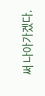써 나아가겠다.